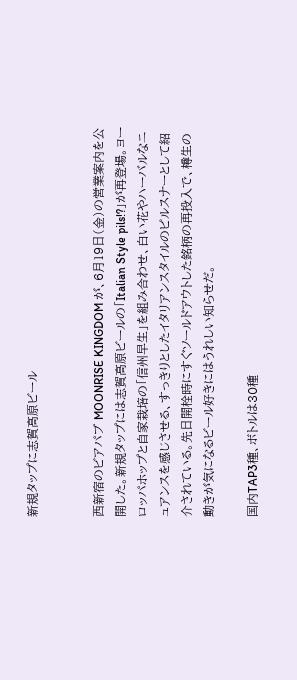新規タップに志賀高原ビール


西新宿のビアパブ MOONRISE KINGDOM が、6月19日(金)の営業案内を公開した。新規タップには志賀高原ビールの「Italian Style pils!?」が再登場。ヨーロッパホップと自家栽培の「信州早生」を組み合わせ、白い花やハーバルなニュアンスを感じさせる、すっきりとしたイタリアンスタイルのピルスナーとして紹介されている。先日開栓時にすぐソールドアウトした銘柄の再投入で、樽生の動きが気になるビール好きにはうれしい知らせだ。

国内TAP3種、ボトルは30種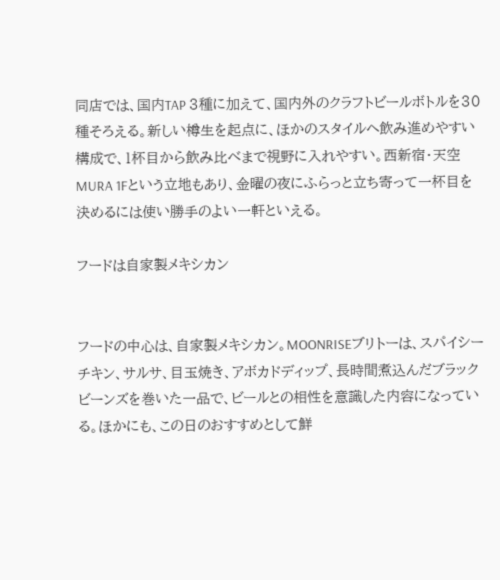同店では、国内TAP 3種に加えて、国内外のクラフトビールボトルを30種そろえる。新しい樽生を起点に、ほかのスタイルへ飲み進めやすい構成で、1杯目から飲み比べまで視野に入れやすい。西新宿・天空MURA 1Fという立地もあり、金曜の夜にふらっと立ち寄って一杯目を決めるには使い勝手のよい一軒といえる。

フードは自家製メキシカン


フードの中心は、自家製メキシカン。MOONRISEブリトーは、スパイシーチキン、サルサ、目玉焼き、アボカドディップ、長時間煮込んだブラックビーンズを巻いた一品で、ビールとの相性を意識した内容になっている。ほかにも、この日のおすすめとして鮮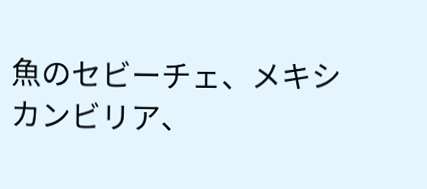魚のセビーチェ、メキシカンビリア、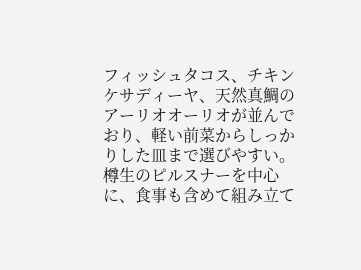フィッシュタコス、チキンケサディーヤ、天然真鯛のアーリオオーリオが並んでおり、軽い前菜からしっかりした皿まで選びやすい。樽生のピルスナーを中心に、食事も含めて組み立て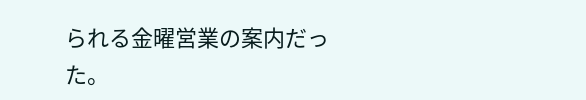られる金曜営業の案内だった。